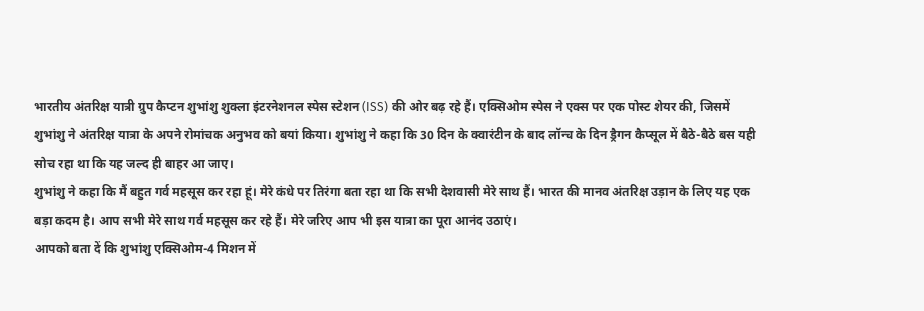भारतीय अंतरिक्ष यात्री ग्रुप कैप्टन शुभांशु शुक्ला इंटरनेशनल स्पेस स्टेशन (ISS) की ओर बढ़ रहे हैं। एक्सिओम स्पेस ने एक्स पर एक पोस्ट शेयर की, जिसमें शुभांशु ने अंतरिक्ष यात्रा के अपने रोमांचक अनुभव को बयां किया। शुभांशु ने कहा कि 30 दिन के क्वारंटीन के बाद लॉन्च के दिन ड्रैगन कैप्सूल में बैठे-बैठे बस यही सोच रहा था कि यह जल्द ही बाहर आ जाए।
शुभांशु ने कहा कि मैं बहुत गर्व महसूस कर रहा हूं। मेरे कंधे पर तिरंगा बता रहा था कि सभी देशवासी मेरे साथ हैं। भारत की मानव अंतरिक्ष उड़ान के लिए यह एक बड़ा कदम है। आप सभी मेरे साथ गर्व महसूस कर रहे हैं। मेरे जरिए आप भी इस यात्रा का पूरा आनंद उठाएं।
आपको बता दें कि शुभांशु एक्सिओम-4 मिशन में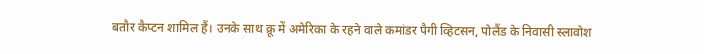बतौर कैप्टन शामिल हैं। उनके साथ क्रू में अमेरिका के रहने वाले कमांडर पैगी व्हिटसन, पोलैंड के निवासी स्लावोश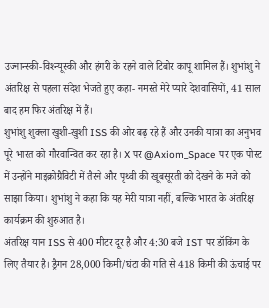उज्नान्स्की-विश्न्यूस्की और हंगरी के रहने वाले टिबोर कापू शामिल हैं। शुभांशु ने अंतरिक्ष से पहला संदेश भेजते हुए कहा- नमस्ते मेरे प्यारे देशवासियों, 41 साल बाद हम फिर अंतरिक्ष में हैं।
शुभांशु शुक्ला खुशी-खुशी ISS की ओर बढ़ रहे हैं और उनकी यात्रा का अनुभव पूरे भारत को गौरवान्वित कर रहा है। X पर @Axiom_Space पर एक पोस्ट में उन्होंने माइक्रोग्रैविटी में तैरने और पृथ्वी की खूबसूरती को देखने के मजे को साझा किया। शुभांशु ने कहा कि यह मेरी यात्रा नहीं, बल्कि भारत के अंतरिक्ष कार्यक्रम की शुरुआत है।
अंतरिक्ष यान ISS से 400 मीटर दूर है और 4:30 बजे IST पर डॉकिंग के लिए तैयार है। ड्रैगन 28,000 किमी/घंटा की गति से 418 किमी की ऊंचाई पर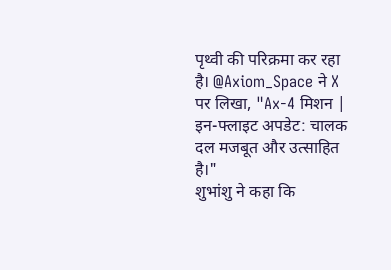पृथ्वी की परिक्रमा कर रहा है। @Axiom_Space ने X पर लिखा, "Ax-4 मिशन | इन-फ्लाइट अपडेट: चालक दल मजबूत और उत्साहित है।"
शुभांशु ने कहा कि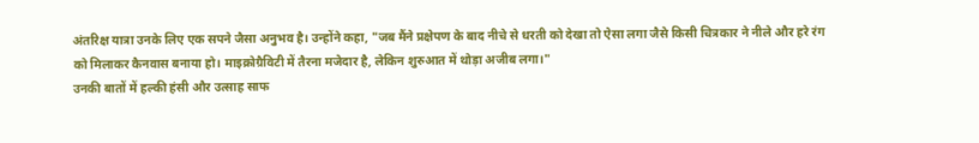अंतरिक्ष यात्रा उनके लिए एक सपने जैसा अनुभव है। उन्होंने कहा, "जब मैंने प्रक्षेपण के बाद नीचे से धरती को देखा तो ऐसा लगा जैसे किसी चित्रकार ने नीले और हरे रंग को मिलाकर कैनवास बनाया हो। माइक्रोग्रैविटी में तैरना मजेदार है, लेकिन शुरुआत में थोड़ा अजीब लगा।"
उनकी बातों में हल्की हंसी और उत्साह साफ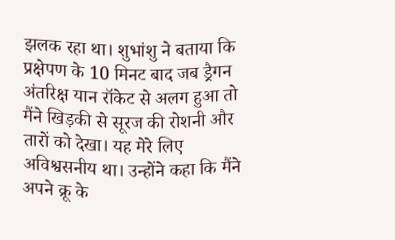झलक रहा था। शुभांशु ने बताया कि प्रक्षेपण के 10 मिनट बाद जब ड्रैगन अंतरिक्ष यान रॉकेट से अलग हुआ तो मैंने खिड़की से सूरज की रोशनी और तारों को देखा। यह मेरे लिए अविश्वसनीय था। उन्होंने कहा कि मैंने अपने क्रू के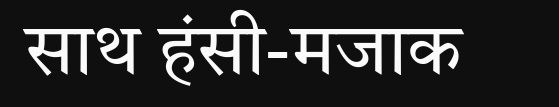साथ हंसी-मजाक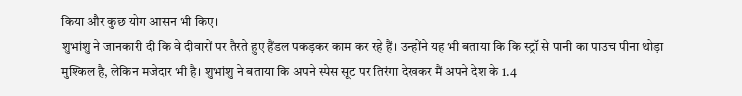किया और कुछ योग आसन भी किए।
शुभांशु ने जानकारी दी कि वे दीवारों पर तैरते हुए हैंडल पकड़कर काम कर रहे हैं। उन्होंने यह भी बताया कि कि स्ट्रॉ से पानी का पाउच पीना थोड़ा मुश्किल है, लेकिन मजेदार भी है। शुभांशु ने बताया कि अपने स्पेस सूट पर तिरंगा देखकर मैं अपने देश के 1.4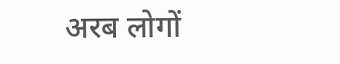अरब लोगों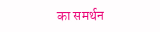का समर्थन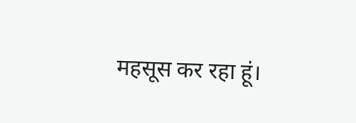महसूस कर रहा हूं।